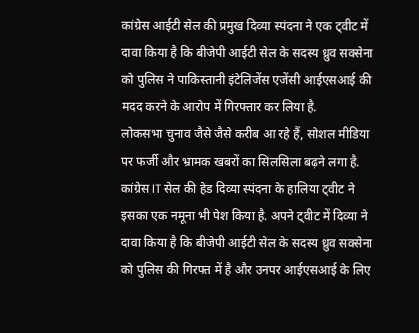कांग्रेस आईटी सेल की प्रमुख दिव्या स्पंदना ने एक ट्वीट में दावा किया है कि बीजेपी आईटी सेल के सदस्य ध्रुव सक्सेना को पुलिस ने पाकिस्तानी इंटेलिजेंस एजेंसी आईएसआई की मदद करने के आरोप में गिरफ्तार कर लिया है.
लोकसभा चुनाव जैसे जैसे करीब आ रहे हैं, सोशल मीडिया पर फर्जी और भ्रामक खबरों का सिलसिला बढ़ने लगा है. कांग्रेस IT सेल की हेड दिव्या स्पंदना के हालिया ट्वीट ने इसका एक नमूना भी पेश किया है. अपने ट्वीट में दिव्या ने दावा किया है कि बीजेपी आईटी सेल के सदस्य ध्रुव सक्सेना को पुलिस की गिरफ्त में है और उनपर आईएसआई के लिए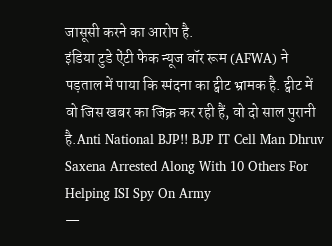जासूसी करने का आरोप है.
इंडिया टुडे ऐंटी फेक न्यूज वॉर रूम (AFWA) ने पड़ताल में पाया कि स्पंदना का ट्वीट भ्रामक है. ट्वीट में वो जिस खबर का जिक्र कर रही हैं, वो दो साल पुरानी है.Anti National BJP!! BJP IT Cell Man Dhruv Saxena Arrested Along With 10 Others For Helping ISI Spy On Army
—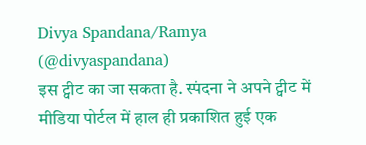Divya Spandana/Ramya (@divyaspandana)
इस ट्वीट का जा सकता है. स्पंदना ने अपने ट्वीट में मीडिया पोर्टल में हाल ही प्रकाशित हुई एक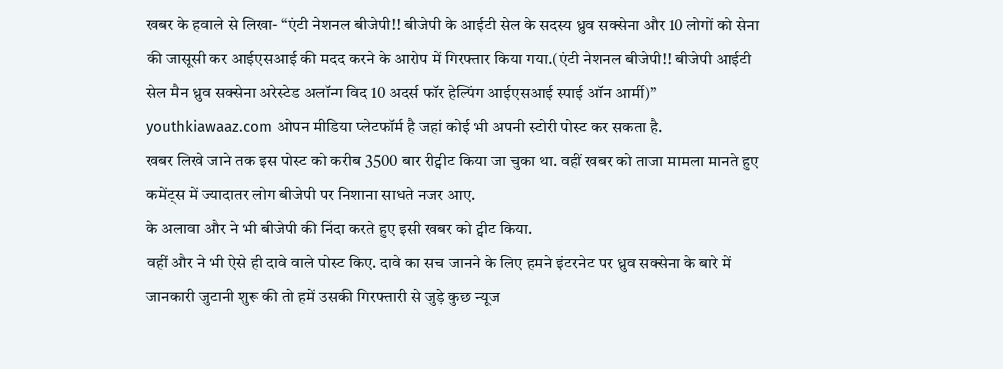खबर के हवाले से लिखा- “एंटी नेशनल बीजेपी!! बीजेपी के आईटी सेल के सदस्य ध्रुव सक्सेना और 10 लोगों को सेना की जासूसी कर आईएसआई की मदद करने के आरोप में गिरफ्तार किया गया.(एंटी नेशनल बीजेपी!! बीजेपी आईटी सेल मैन ध्रुव सक्सेना अरेस्टेड अलॉन्ग विद 10 अदर्स फॉर हेल्पिंग आईएसआई स्पाई ऑन आर्मी)” youthkiawaaz.com ओपन मीडिया प्लेटफॉर्म है जहां कोई भी अपनी स्टोरी पोस्ट कर सकता है.
खबर लिखे जाने तक इस पोस्ट को करीब 3500 बार रीट्वीट किया जा चुका था. वहीं खबर को ताजा मामला मानते हुए कमेंट्स में ज्यादातर लोग बीजेपी पर निशाना साधते नजर आए.
के अलावा और ने भी बीजेपी की निंदा करते हुए इसी खबर को ट्वीट किया.
वहीं और ने भी ऐसे ही दावे वाले पोस्ट किए. दावे का सच जानने के लिए हमने इंटरनेट पर ध्रुव सक्सेना के बारे में जानकारी जुटानी शुरू की तो हमें उसकी गिरफ्तारी से जुड़े कुछ न्यूज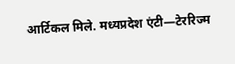आर्टिकल मिले. मध्यप्रदेश एंटी—टेररिज्म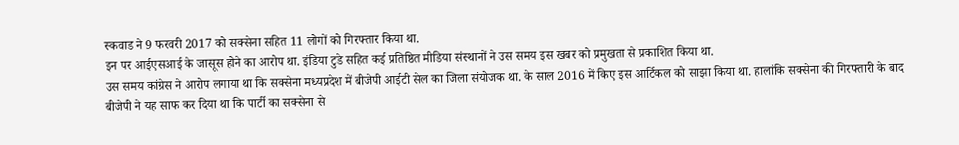स्कवाड ने 9 फरवरी 2017 को सक्सेना सहित 11 लोगों को गिरफ्तार किया था.
इन पर आईएसआई के जासूस होने का आरोप था. इंडिया टुडे सहित कई प्रतिष्ठित मीडिया संस्थानों ने उस समय इस खबर को प्रमुखता से प्रकाशित किया था.
उस समय कांग्रेस ने आरोप लगाया था कि सक्सेना मध्यप्रदेश में बीजेपी आईटी सेल का जिला संयोजक था. के साल 2016 में किए इस आर्टिकल को साझा किया था. हालांकि सक्सेना की गिरफ्तारी के बाद बीजेपी ने यह साफ कर दिया था कि पार्टी का सक्सेना से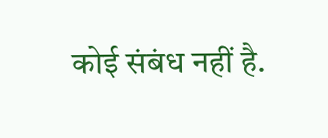कोई संबंध नहीं है.